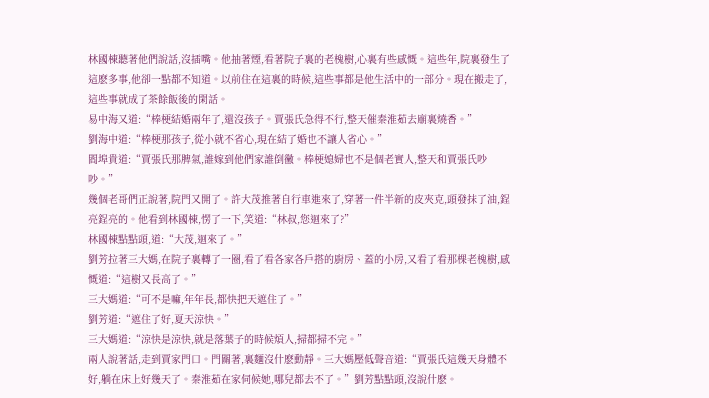林國棟聽著他們說話,沒插嘴。他抽著煙,看著院子裏的老槐樹,心裏有些感慨。這些年,院裏發生了這麽多事,他卻一點都不知道。以前住在這裏的時候,這些事都是他生活中的一部分。現在搬走了,這些事就成了茶餘飯後的閑話。
易中海又道:“棒梗結婚兩年了,還沒孩子。賈張氏急得不行,整天催秦淮茹去廟裏燒香。”
劉海中道:“棒梗那孩子,從小就不省心,現在結了婚也不讓人省心。”
閻埠貴道:“賈張氏那脾氣,誰嫁到他們家誰倒黴。棒梗媳婦也不是個老實人,整天和賈張氏吵吵。”
幾個老哥們正說著,院門又開了。許大茂推著自行車進來了,穿著一件半新的皮夾克,頭發抹了油,鋥亮鋥亮的。他看到林國棟,愣了一下,笑道:“林叔,您迴來了?”
林國棟點點頭,道:“大茂,迴來了。”
劉芳拉著三大媽,在院子裏轉了一圈,看了看各家各戶搭的廚房、蓋的小房,又看了看那棵老槐樹,感慨道:“這樹又長高了。”
三大媽道:“可不是嘛,年年長,都快把天遮住了。”
劉芳道:“遮住了好,夏天涼快。”
三大媽道:“涼快是涼快,就是落葉子的時候煩人,掃都掃不完。”
兩人說著話,走到賈家門口。門關著,裏麵沒什麽動靜。三大媽壓低聲音道:“賈張氏這幾天身體不好,躺在床上好幾天了。秦淮茹在家伺候她,哪兒都去不了。”劉芳點點頭,沒說什麽。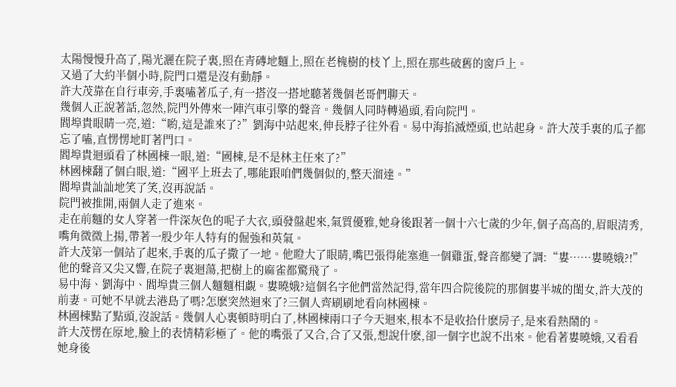太陽慢慢升高了,陽光灑在院子裏,照在青磚地麵上,照在老槐樹的枝丫上,照在那些破舊的窗戶上。
又過了大約半個小時,院門口還是沒有動靜。
許大茂靠在自行車旁,手裏嗑著瓜子,有一搭沒一搭地聽著幾個老哥們聊天。
幾個人正說著話,忽然,院門外傳來一陣汽車引擎的聲音。幾個人同時轉過頭,看向院門。
閻埠貴眼睛一亮,道:“喲,這是誰來了?”劉海中站起來,伸長脖子往外看。易中海掐滅煙頭,也站起身。許大茂手裏的瓜子都忘了嗑,直愣愣地盯著門口。
閻埠貴迴頭看了林國棟一眼,道:“國棟,是不是林主任來了?”
林國棟翻了個白眼,道:“國平上班去了,哪能跟咱們幾個似的,整天溜達。”
閻埠貴訕訕地笑了笑,沒再說話。
院門被推開,兩個人走了進來。
走在前麵的女人穿著一件深灰色的呢子大衣,頭發盤起來,氣質優雅,她身後跟著一個十六七歲的少年,個子高高的,眉眼清秀,嘴角微微上揚,帶著一股少年人特有的倔強和英氣。
許大茂第一個站了起來,手裏的瓜子撒了一地。他瞪大了眼睛,嘴巴張得能塞進一個雞蛋,聲音都變了調:“婁……婁曉娥?!”他的聲音又尖又響,在院子裏迴蕩,把樹上的麻雀都驚飛了。
易中海、劉海中、閻埠貴三個人麵麵相覷。婁曉娥?這個名字他們當然記得,當年四合院後院的那個婁半城的閨女,許大茂的前妻。可她不早就去港島了嗎?怎麽突然迴來了?三個人齊刷刷地看向林國棟。
林國棟點了點頭,沒說話。幾個人心裏頓時明白了,林國棟兩口子今天迴來,根本不是收拾什麽房子,是來看熱鬧的。
許大茂愣在原地,臉上的表情精彩極了。他的嘴張了又合,合了又張,想說什麽,卻一個字也說不出來。他看著婁曉娥,又看看她身後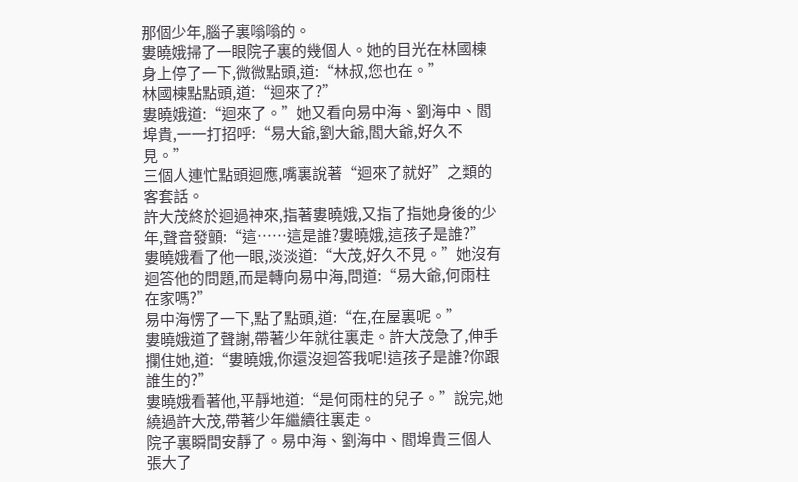那個少年,腦子裏嗡嗡的。
婁曉娥掃了一眼院子裏的幾個人。她的目光在林國棟身上停了一下,微微點頭,道:“林叔,您也在。”
林國棟點點頭,道:“迴來了?”
婁曉娥道:“迴來了。”她又看向易中海、劉海中、閻埠貴,一一打招呼:“易大爺,劉大爺,閻大爺,好久不見。”
三個人連忙點頭迴應,嘴裏說著“迴來了就好”之類的客套話。
許大茂終於迴過神來,指著婁曉娥,又指了指她身後的少年,聲音發顫:“這……這是誰?婁曉娥,這孩子是誰?”
婁曉娥看了他一眼,淡淡道:“大茂,好久不見。”她沒有迴答他的問題,而是轉向易中海,問道:“易大爺,何雨柱在家嗎?”
易中海愣了一下,點了點頭,道:“在,在屋裏呢。”
婁曉娥道了聲謝,帶著少年就往裏走。許大茂急了,伸手攔住她,道:“婁曉娥,你還沒迴答我呢!這孩子是誰?你跟誰生的?”
婁曉娥看著他,平靜地道:“是何雨柱的兒子。”說完,她繞過許大茂,帶著少年繼續往裏走。
院子裏瞬間安靜了。易中海、劉海中、閻埠貴三個人張大了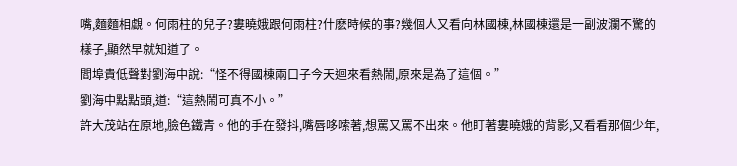嘴,麵麵相覷。何雨柱的兒子?婁曉娥跟何雨柱?什麽時候的事?幾個人又看向林國棟,林國棟還是一副波瀾不驚的樣子,顯然早就知道了。
閻埠貴低聲對劉海中說:“怪不得國棟兩口子今天迴來看熱鬧,原來是為了這個。”
劉海中點點頭,道:“這熱鬧可真不小。”
許大茂站在原地,臉色鐵青。他的手在發抖,嘴唇哆嗦著,想罵又罵不出來。他盯著婁曉娥的背影,又看看那個少年,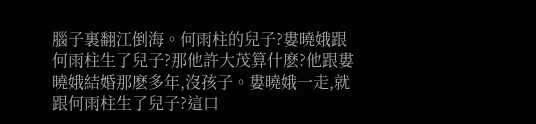腦子裏翻江倒海。何雨柱的兒子?婁曉娥跟何雨柱生了兒子?那他許大茂算什麽?他跟婁曉娥結婚那麽多年,沒孩子。婁曉娥一走,就跟何雨柱生了兒子?這口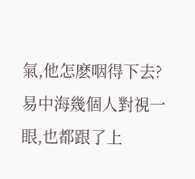氣,他怎麽咽得下去?
易中海幾個人對視一眼,也都跟了上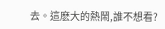去。這麽大的熱鬧,誰不想看?